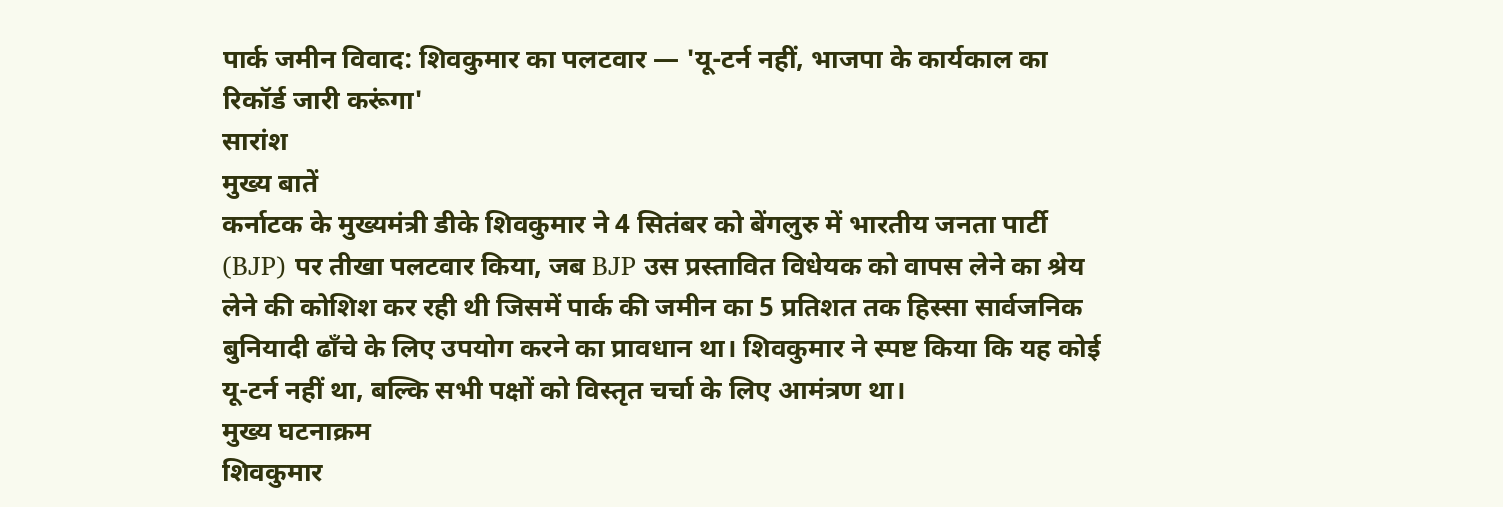पार्क जमीन विवाद: शिवकुमार का पलटवार — 'यू-टर्न नहीं, भाजपा के कार्यकाल का रिकॉर्ड जारी करूंगा'
सारांश
मुख्य बातें
कर्नाटक के मुख्यमंत्री डीके शिवकुमार ने 4 सितंबर को बेंगलुरु में भारतीय जनता पार्टी (BJP) पर तीखा पलटवार किया, जब BJP उस प्रस्तावित विधेयक को वापस लेने का श्रेय लेने की कोशिश कर रही थी जिसमें पार्क की जमीन का 5 प्रतिशत तक हिस्सा सार्वजनिक बुनियादी ढाँचे के लिए उपयोग करने का प्रावधान था। शिवकुमार ने स्पष्ट किया कि यह कोई यू-टर्न नहीं था, बल्कि सभी पक्षों को विस्तृत चर्चा के लिए आमंत्रण था।
मुख्य घटनाक्रम
शिवकुमार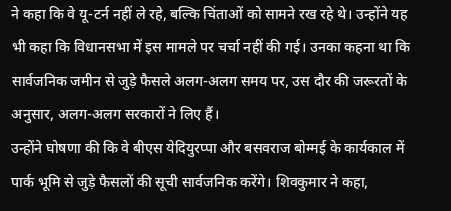ने कहा कि वे यू-टर्न नहीं ले रहे, बल्कि चिंताओं को सामने रख रहे थे। उन्होंने यह भी कहा कि विधानसभा में इस मामले पर चर्चा नहीं की गई। उनका कहना था कि सार्वजनिक जमीन से जुड़े फैसले अलग-अलग समय पर, उस दौर की जरूरतों के अनुसार, अलग-अलग सरकारों ने लिए हैं।
उन्होंने घोषणा की कि वे बीएस येदियुरप्पा और बसवराज बोम्मई के कार्यकाल में पार्क भूमि से जुड़े फैसलों की सूची सार्वजनिक करेंगे। शिवकुमार ने कहा,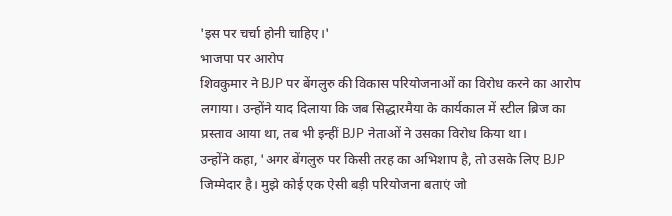'इस पर चर्चा होनी चाहिए।'
भाजपा पर आरोप
शिवकुमार ने BJP पर बेंगलुरु की विकास परियोजनाओं का विरोध करने का आरोप लगाया। उन्होंने याद दिलाया कि जब सिद्धारमैया के कार्यकाल में स्टील ब्रिज का प्रस्ताव आया था, तब भी इन्हीं BJP नेताओं ने उसका विरोध किया था।
उन्होंने कहा, 'अगर बेंगलुरु पर किसी तरह का अभिशाप है, तो उसके लिए BJP जिम्मेदार है। मुझे कोई एक ऐसी बड़ी परियोजना बताएं जो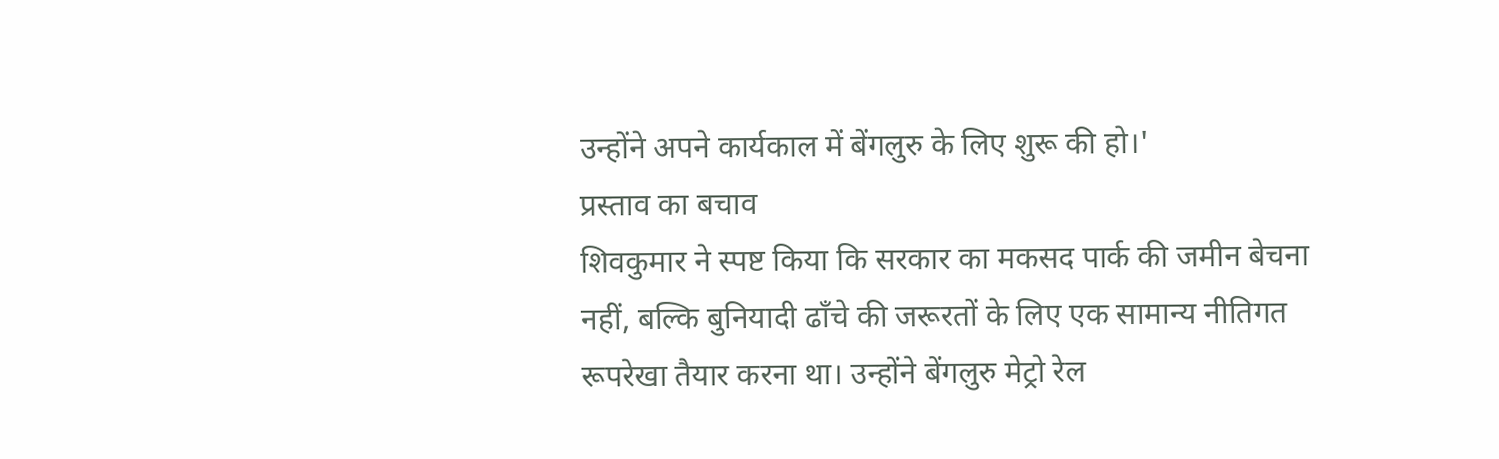उन्होंने अपने कार्यकाल में बेंगलुरु के लिए शुरू की हो।'
प्रस्ताव का बचाव
शिवकुमार ने स्पष्ट किया कि सरकार का मकसद पार्क की जमीन बेचना नहीं, बल्कि बुनियादी ढाँचे की जरूरतों के लिए एक सामान्य नीतिगत रूपरेखा तैयार करना था। उन्होंने बेंगलुरु मेट्रो रेल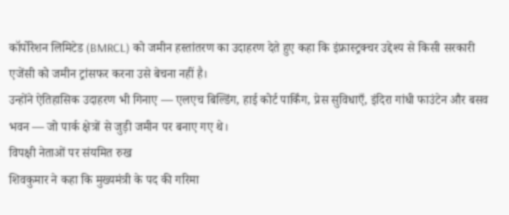कॉर्पोरेशन लिमिटेड (BMRCL) को जमीन हस्तांतरण का उदाहरण देते हुए कहा कि इंफ्रास्ट्रक्चर उद्देश्य से किसी सरकारी एजेंसी को जमीन ट्रांसफर करना उसे बेचना नहीं है।
उन्होंने ऐतिहासिक उदाहरण भी गिनाए — एलएच बिल्डिंग, हाई कोर्ट पार्किंग, प्रेस सुविधाएँ, इंदिरा गांधी फाउंटेन और बसव भवन — जो पार्क क्षेत्रों से जुड़ी जमीन पर बनाए गए थे।
विपक्षी नेताओं पर संयमित रुख
शिवकुमार ने कहा कि मुख्यमंत्री के पद की गरिमा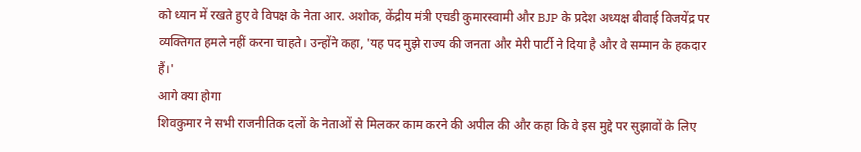को ध्यान में रखते हुए वे विपक्ष के नेता आर. अशोक, केंद्रीय मंत्री एचडी कुमारस्वामी और BJP के प्रदेश अध्यक्ष बीवाई विजयेंद्र पर व्यक्तिगत हमले नहीं करना चाहते। उन्होंने कहा, 'यह पद मुझे राज्य की जनता और मेरी पार्टी ने दिया है और वे सम्मान के हकदार हैं।'
आगे क्या होगा
शिवकुमार ने सभी राजनीतिक दलों के नेताओं से मिलकर काम करने की अपील की और कहा कि वे इस मुद्दे पर सुझावों के लिए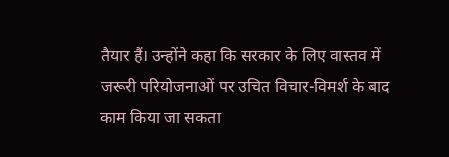तैयार हैं। उन्होंने कहा कि सरकार के लिए वास्तव में जरूरी परियोजनाओं पर उचित विचार-विमर्श के बाद काम किया जा सकता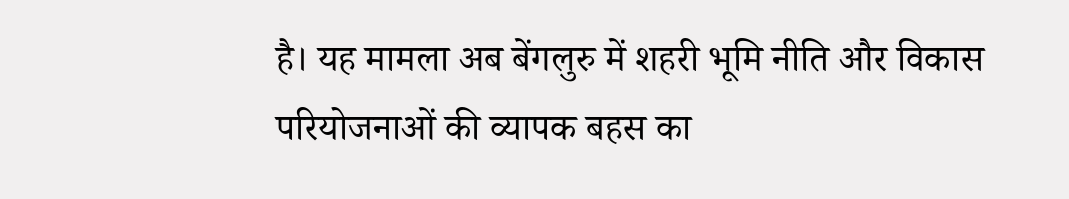है। यह मामला अब बेंगलुरु में शहरी भूमि नीति और विकास परियोजनाओं की व्यापक बहस का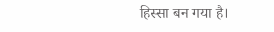हिस्सा बन गया है।